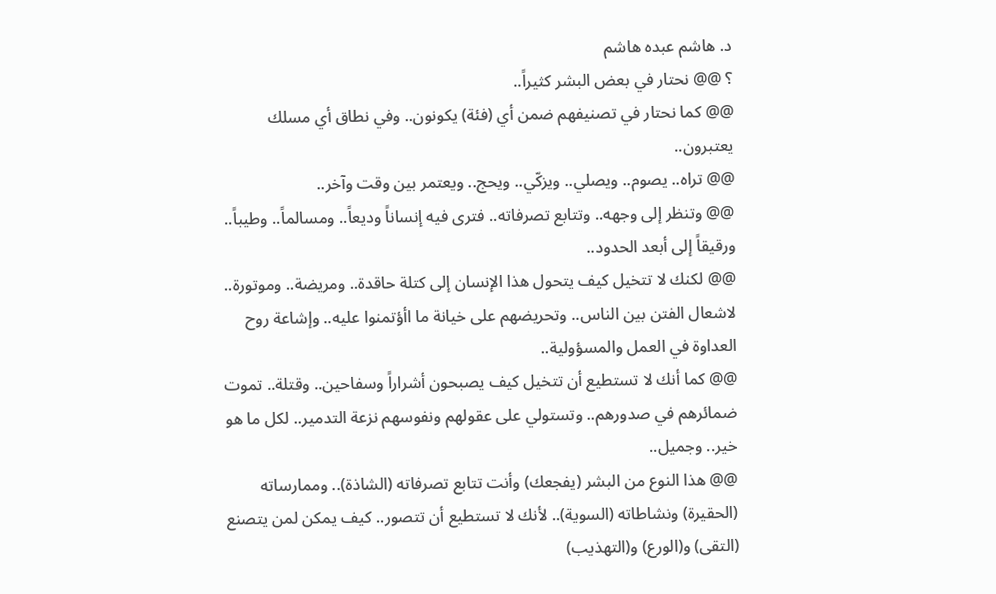د. هاشم عبده هاشم
؟ @@ نحتار في بعض البشر كثيراً..
@@ كما نحتار في تصنيفهم ضمن أي (فئة) يكونون.. وفي نطاق أي مسلك يعتبرون..
@@ تراه.. يصوم.. ويصلي.. ويزكّي.. ويحج.. ويعتمر بين وقت وآخر..
@@ وتنظر إلى وجهه.. وتتابع تصرفاته.. فترى فيه إنساناً وديعاً.. ومسالماً.. وطيباً.. ورقيقاً إلى أبعد الحدود..
@@ لكنك لا تتخيل كيف يتحول هذا الإنسان إلى كتلة حاقدة.. ومريضة.. وموتورة.. لاشعال الفتن بين الناس.. وتحريضهم على خيانة ما اأؤتمنوا عليه.. وإشاعة روح العداوة في العمل والمسؤولية..
@@ كما أنك لا تستطيع أن تتخيل كيف يصبحون أشراراً وسفاحين.. وقتلة.. تموت ضمائرهم في صدورهم.. وتستولي على عقولهم ونفوسهم نزعة التدمير.. لكل ما هو خير.. وجميل..
@@ هذا النوع من البشر (يفجعك) وأنت تتابع تصرفاته (الشاذة).. وممارساته (الحقيرة) ونشاطاته (السوية).. لأنك لا تستطيع أن تتصور.. كيف يمكن لمن يتصنع (التقى) و(الورع) و(التهذيب)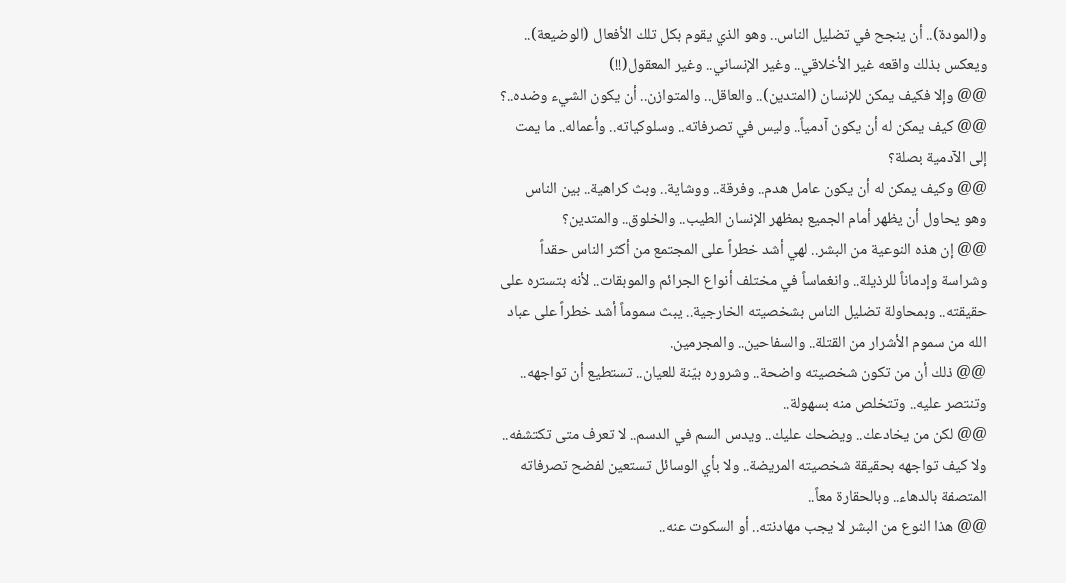و(المودة).. أن ينجح في تضليل الناس.. وهو الذي يقوم بكل تلك الأفعال (الوضيعة).. ويعكس بذلك واقعه غير الأخلاقي.. وغير الإنساني.. وغير المعقول(!!)
@@ وإلا فكيف يمكن للإنسان (المتدين).. والعاقل.. والمتوازن.. أن يكون الشيء وضده..؟
@@ كيف يمكن له أن يكون آدمياً.. وليس في تصرفاته.. وسلوكياته.. وأعماله.. ما يمت إلى الآدمية بصلة؟
@@ وكيف يمكن له أن يكون عامل هدم.. وفرقة.. ووشاية.. وبث كراهية.. بين الناس وهو يحاول أن يظهر أمام الجميع بمظهر الإنسان الطيب.. والخلوق.. والمتدين؟
@@ إن هذه النوعية من البشر.. لهي أشد خطراً على المجتمع من أكثر الناس حقداً وشراسة وإدماناً للرذيلة.. وانغماساً في مختلف أنواع الجرائم والموبقات.. لأنه بتستره على حقيقته.. وبمحاولة تضليل الناس بشخصيته الخارجية.. يبث سموماً أشد خطراً على عباد الله من سموم الأشرار من القتلة.. والسفاحين.. والمجرمين.
@@ ذلك أن من تكون شخصيته واضحة.. وشروره بيّنة للعيان.. تستطيع أن تواجهه.. وتنتصر عليه.. وتتخلص منه بسهولة..
@@ لكن من يخادعك.. ويضحك عليك.. ويدس السم في الدسم.. لا تعرف متى تكتشفه.. ولا كيف تواجهه بحقيقة شخصيته المريضة.. ولا بأي الوسائل تستعين لفضح تصرفاته المتصفة بالدهاء.. وبالحقارة معاً..
@@ هذا النوع من البشر لا يجب مهادنته.. أو السكوت عنه..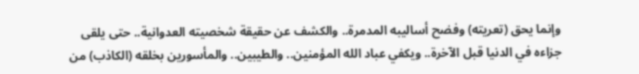وإنما يحق (تعريته) وفضح أساليبه المدمرة.. والكشف عن حقيقة شخصيته العدوانية.. حتى يلقى جزاءه في الدنيا قبل الآخرة.. ويكفي عباد الله المؤمنين.. والطيبين.. والمأسورين بخلقه (الكاذب) من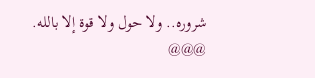شروره.. ولا حول ولا قوة إلا بالله.
@@@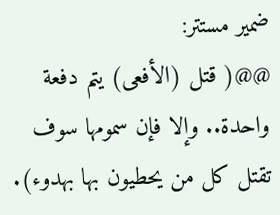ضمير مستتر:
@@( قتل (الأفعى) يتم دفعة واحدة.. وإلا فإن سمومها سوف تقتل كل من يحطيون بها بهدوء).